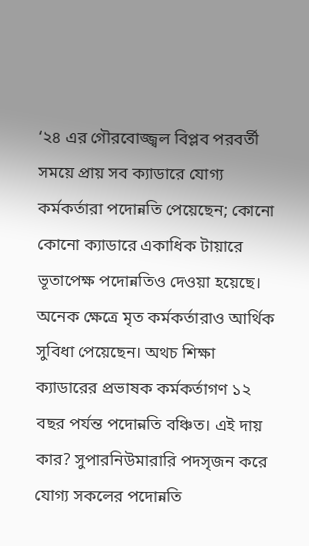‘২৪ এর গৌরবোজ্জ্বল বিপ্লব পরবর্তী সময়ে প্রায় সব ক্যাডারে যোগ্য কর্মকর্তারা পদোন্নতি পেয়েছেন; কোনো কোনো ক্যাডারে একাধিক টায়ারে ভূতাপেক্ষ পদোন্নতিও দেওয়া হয়েছে। অনেক ক্ষেত্রে মৃত কর্মকর্তারাও আর্থিক সুবিধা পেয়েছেন। অথচ শিক্ষা ক্যাডারের প্রভাষক কর্মকর্তাগণ ১২ বছর পর্যন্ত পদোন্নতি বঞ্চিত। এই দায় কার? সুপারনিউমারারি পদসৃজন করে যোগ্য সকলের পদোন্নতি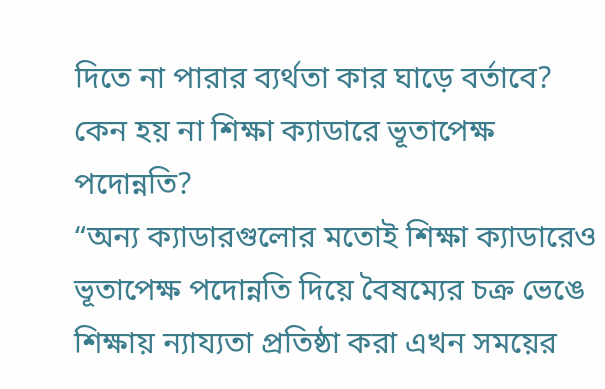দিতে না পারার ব্যর্থতা কার ঘাড়ে বর্তাবে? কেন হয় না শিক্ষা ক্যাডারে ভূতাপেক্ষ পদোন্নতি?
“অন্য ক্যাডারগুলোর মতোই শিক্ষা ক্যাডারেও ভূতাপেক্ষ পদোন্নতি দিয়ে বৈষম্যের চক্র ভেঙে শিক্ষায় ন্যায্যতা প্রতিষ্ঠা করা এখন সময়ের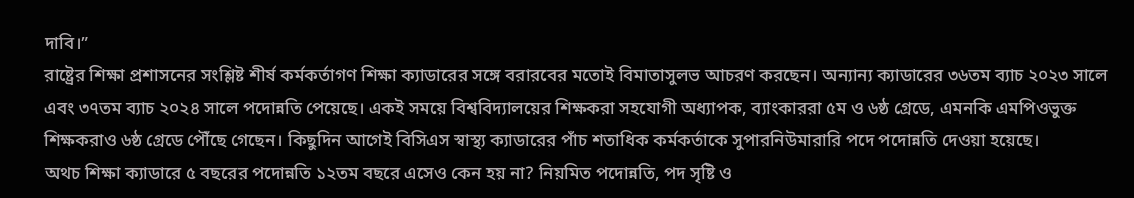দাবি।”
রাষ্ট্রের শিক্ষা প্রশাসনের সংশ্লিষ্ট শীর্ষ কর্মকর্তাগণ শিক্ষা ক্যাডারের সঙ্গে বরারবের মতোই বিমাতাসুলভ আচরণ করছেন। অন্যান্য ক্যাডারের ৩৬তম ব্যাচ ২০২৩ সালে এবং ৩৭তম ব্যাচ ২০২৪ সালে পদোন্নতি পেয়েছে। একই সময়ে বিশ্ববিদ্যালয়ের শিক্ষকরা সহযোগী অধ্যাপক, ব্যাংকাররা ৫ম ও ৬ষ্ঠ গ্রেডে, এমনকি এমপিওভুক্ত শিক্ষকরাও ৬ষ্ঠ গ্রেডে পৌঁছে গেছেন। কিছুদিন আগেই বিসিএস স্বাস্থ্য ক্যাডারের পাঁচ শতাধিক কর্মকর্তাকে সুপারনিউমারারি পদে পদোন্নতি দেওয়া হয়েছে।
অথচ শিক্ষা ক্যাডারে ৫ বছরের পদোন্নতি ১২তম বছরে এসেও কেন হয় না? নিয়মিত পদোন্নতি, পদ সৃষ্টি ও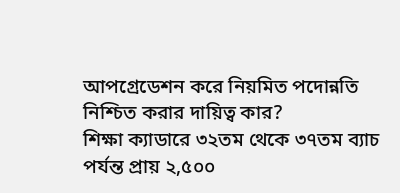আপগ্রেডেশন করে নিয়মিত পদোন্নতি নিশ্চিত করার দায়িত্ব কার?
শিক্ষা ক্যাডারে ৩২তম থেকে ৩৭তম ব্যাচ পর্যন্ত প্রায় ২,৫০০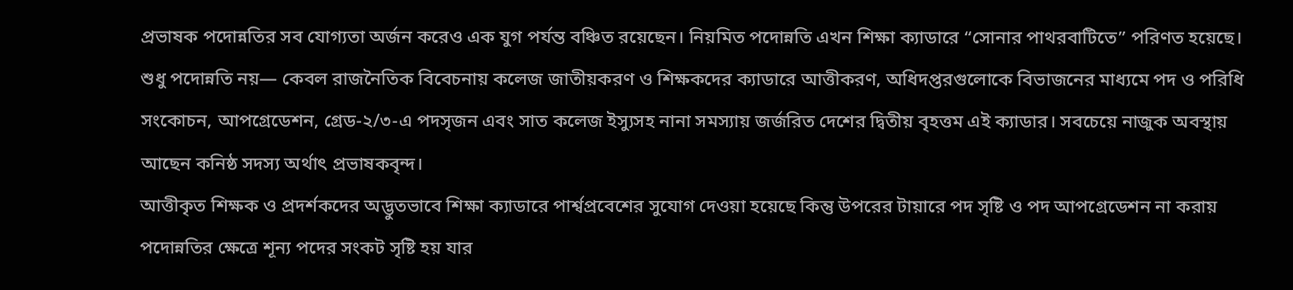প্রভাষক পদোন্নতির সব যোগ্যতা অর্জন করেও এক যুগ পর্যন্ত বঞ্চিত রয়েছেন। নিয়মিত পদোন্নতি এখন শিক্ষা ক্যাডারে “সোনার পাথরবাটিতে” পরিণত হয়েছে।
শুধু পদোন্নতি নয়— কেবল রাজনৈতিক বিবেচনায় কলেজ জাতীয়করণ ও শিক্ষকদের ক্যাডারে আত্তীকরণ, অধিদপ্তরগুলোকে বিভাজনের মাধ্যমে পদ ও পরিধি সংকোচন, আপগ্রেডেশন, গ্রেড-২/৩-এ পদসৃজন এবং সাত কলেজ ইস্যুসহ নানা সমস্যায় জর্জরিত দেশের দ্বিতীয় বৃহত্তম এই ক্যাডার। সবচেয়ে নাজুক অবস্থায় আছেন কনিষ্ঠ সদস্য অর্থাৎ প্রভাষকবৃন্দ।
আত্তীকৃত শিক্ষক ও প্রদর্শকদের অদ্ভুতভাবে শিক্ষা ক্যাডারে পার্শ্বপ্রবেশের সুযোগ দেওয়া হয়েছে কিন্তু উপরের টায়ারে পদ সৃষ্টি ও পদ আপগ্রেডেশন না করায় পদোন্নতির ক্ষেত্রে শূন্য পদের সংকট সৃষ্টি হয় যার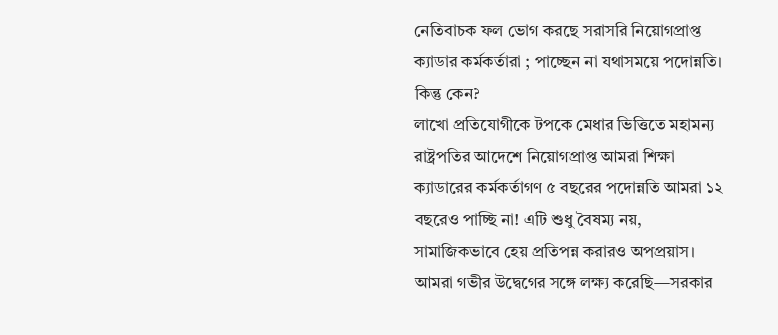নেতিবাচক ফল ভোগ করছে সরাসরি নিয়োগপ্রাপ্ত ক্যাডার কর্মকর্তারা ; পাচ্ছেন না যথাসময়ে পদোন্নতি। কিন্তু কেন?
লাখো প্রতিযোগীকে টপকে মেধার ভিত্তিতে মহামন্য রাষ্ট্রপতির আদেশে নিয়োগপ্রাপ্ত আমরা শিক্ষা ক্যাডারের কর্মকর্তাগণ ৫ বছরের পদোন্নতি আমরা ১২ বছরেও পাচ্ছি না! এটি শুধু বৈষম্য নয়, সামাজিকভাবে হেয় প্রতিপন্ন করারও অপপ্রয়াস।
আমরা গভীর উদ্বেগের সঙ্গে লক্ষ্য করেছি—সরকার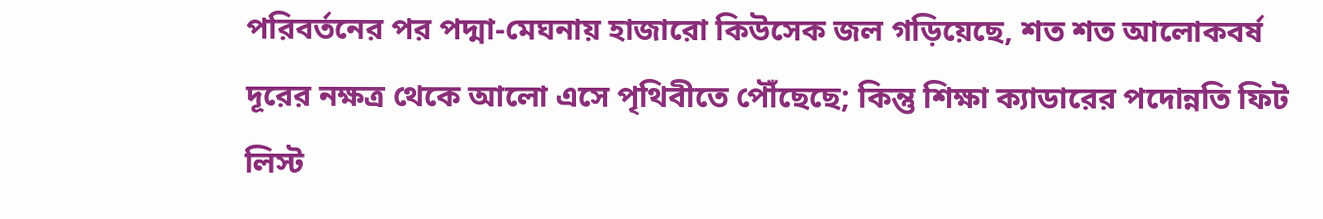পরিবর্তনের পর পদ্মা-মেঘনায় হাজারো কিউসেক জল গড়িয়েছে, শত শত আলোকবর্ষ দূরের নক্ষত্র থেকে আলো এসে পৃথিবীতে পৌঁছেছে; কিন্তু শিক্ষা ক্যাডারের পদোন্নতি ফিট লিস্ট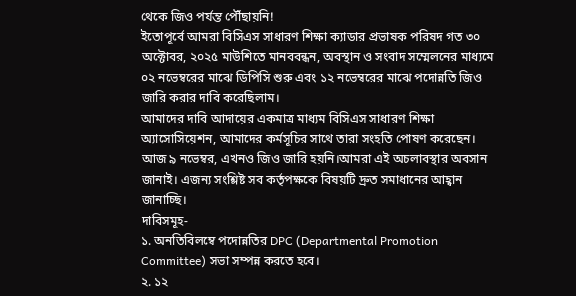থেকে জিও পর্যন্ত পৌঁছায়নি!
ইতোপূর্বে আমরা বিসিএস সাধারণ শিক্ষা ক্যাডার প্রভাষক পরিষদ গত ৩০ অক্টোবর, ২০২৫ মাউশিতে মানববন্ধন, অবস্থান ও সংবাদ সম্মেলনের মাধ্যমে ০২ নভেম্বরের মাঝে ডিপিসি শুরু এবং ১২ নভেম্বরের মাঝে পদোন্নতি জিও জারি করার দাবি করেছিলাম।
আমাদের দাবি আদায়ের একমাত্র মাধ্যম বিসিএস সাধারণ শিক্ষা অ্যাসোসিয়েশন, আমাদের কর্মসূচির সাথে তারা সংহতি পোষণ করেছেন।
আজ ৯ নভেম্বর, এখনও জিও জারি হয়নি।আমরা এই অচলাবস্থার অবসান জানাই। এজন্য সংশ্লিষ্ট সব কর্তৃপক্ষকে বিষয়টি দ্রুত সমাধানের আহ্বান জানাচ্ছি।
দাবিসমূহ-
১. অনতিবিলম্বে পদোন্নতির DPC (Departmental Promotion Committee) সভা সম্পন্ন করতে হবে।
২. ১২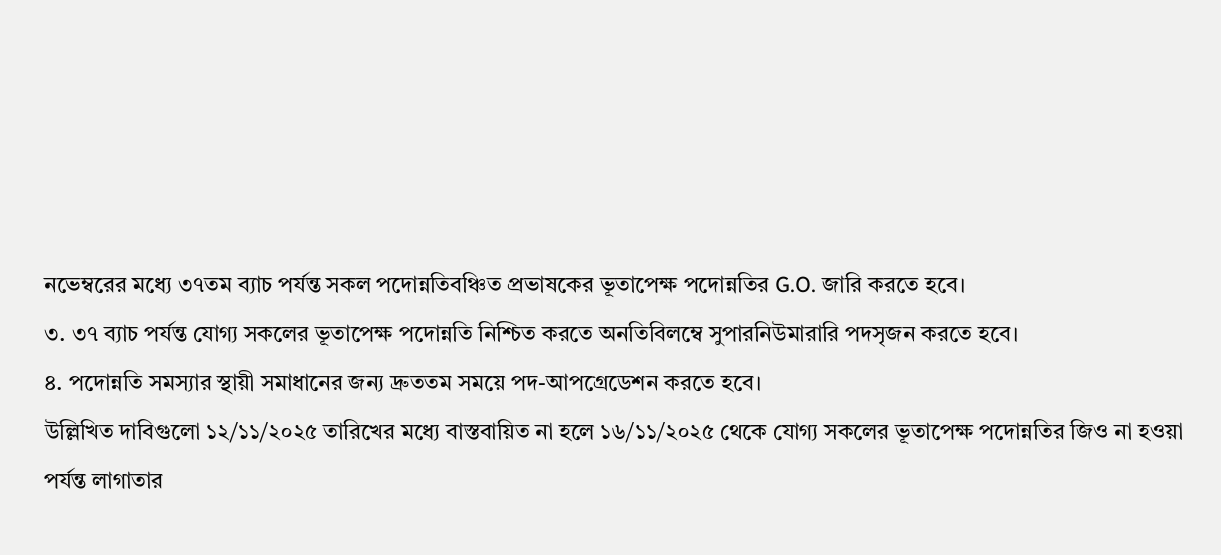নভেম্বরের মধ্যে ৩৭তম ব্যাচ পর্যন্ত সকল পদোন্নতিবঞ্চিত প্রভাষকের ভূতাপেক্ষ পদোন্নতির G.O. জারি করতে হবে।
৩. ৩৭ ব্যাচ পর্যন্ত যোগ্য সকলের ভূতাপেক্ষ পদোন্নতি নিশ্চিত করতে অনতিবিলম্বে সুপারনিউমারারি পদসৃজন করতে হবে।
৪. পদোন্নতি সমস্যার স্থায়ী সমাধানের জন্য দ্রুততম সময়ে পদ-আপগ্রেডেশন করতে হবে।
উল্লিখিত দাবিগুলো ১২/১১/২০২৫ তারিখের মধ্যে বাস্তবায়িত না হলে ১৬/১১/২০২৫ থেকে যোগ্য সকলের ভূতাপেক্ষ পদোন্নতির জিও না হওয়া পর্যন্ত লাগাতার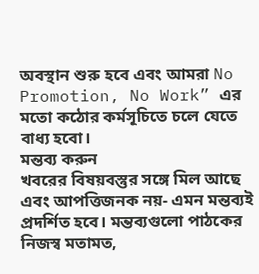অবস্থান শুরু হবে এবং আমরা No Promotion, No Work” এর মতো কঠোর কর্মসূচিতে চলে যেতে বাধ্য হবো।
মন্তব্য করুন
খবরের বিষয়বস্তুর সঙ্গে মিল আছে এবং আপত্তিজনক নয়- এমন মন্তব্যই প্রদর্শিত হবে। মন্তব্যগুলো পাঠকের নিজস্ব মতামত,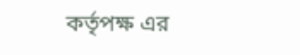কর্তৃপক্ষ এর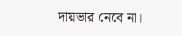দায়ভার নেবে না।